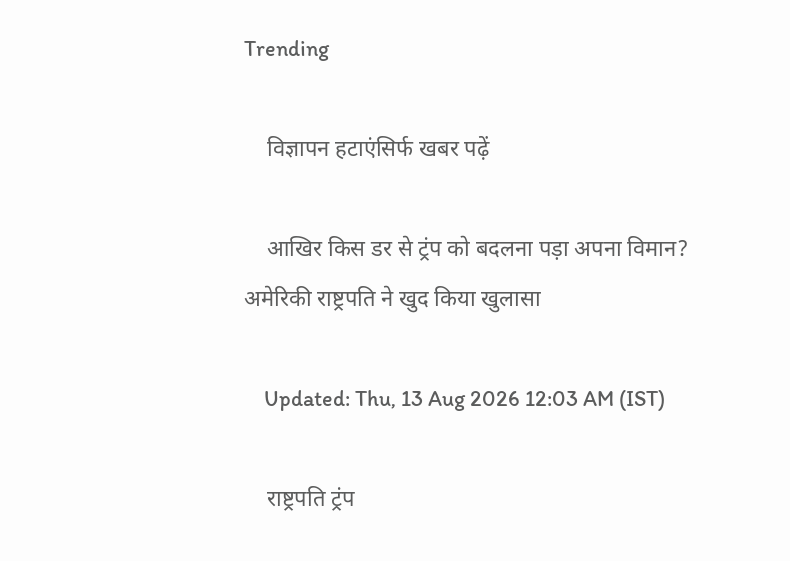Trending

    विज्ञापन हटाएंसिर्फ खबर पढ़ें

    आखिर किस डर से ट्रंप को बदलना पड़ा अपना विमान? अमेरिकी राष्ट्रपति ने खुद किया खुलासा

    Updated: Thu, 13 Aug 2026 12:03 AM (IST)

    राष्ट्रपति ट्रंप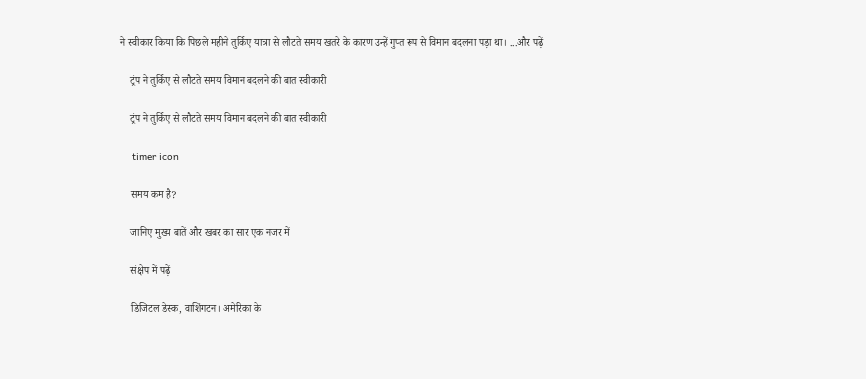ने स्वीकार किया कि पिछले महीने तुर्किए यात्रा से लौटते समय खतरे के कारण उन्हें गुप्त रूप से विमान बदलना पड़ा था। ...और पढ़ें

    ट्रंप ने तुर्किए से लौटते समय विमान बदलने की बात स्वीकारी

    ट्रंप ने तुर्किए से लौटते समय विमान बदलने की बात स्वीकारी

    timer icon

    समय कम है?

    जानिए मुख्य बातें और खबर का सार एक नजर में

    संक्षेप में पढ़ें

    डिजिटल डेस्क, वाशिंगटन। अमेरिका के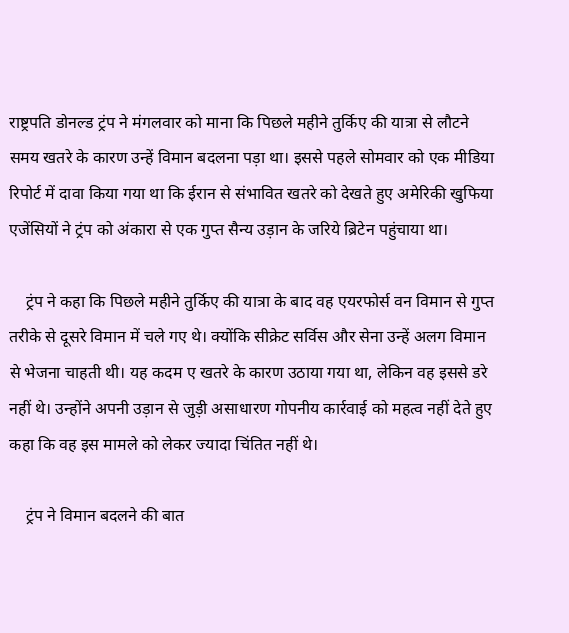राष्ट्रपति डोनल्ड ट्रंप ने मंगलवार को माना कि पिछले महीने तुर्किए की यात्रा से लौटने समय खतरे के कारण उन्हें विमान बदलना पड़ा था। इससे पहले सोमवार को एक मीडिया रिपोर्ट में दावा किया गया था कि ईरान से संभावित खतरे को देखते हुए अमेरिकी खुफिया एजेंसियों ने ट्रंप को अंकारा से एक गुप्त सैन्य उड़ान के जरिये ब्रिटेन पहुंचाया था।

    ट्रंप ने कहा कि पिछले महीने तुर्किए की यात्रा के बाद वह एयरफोर्स वन विमान से गुप्त तरीके से दूसरे विमान में चले गए थे। क्योंकि सीक्रेट सर्विस और सेना उन्हें अलग विमान से भेजना चाहती थी। यह कदम ए खतरे के कारण उठाया गया था, लेकिन वह इससे डरे नहीं थे। उन्होंने अपनी उड़ान से जुड़ी असाधारण गोपनीय कार्रवाई को महत्व नहीं देते हुए कहा कि वह इस मामले को लेकर ज्यादा चिंतित नहीं थे।

    ट्रंप ने विमान बदलने की बात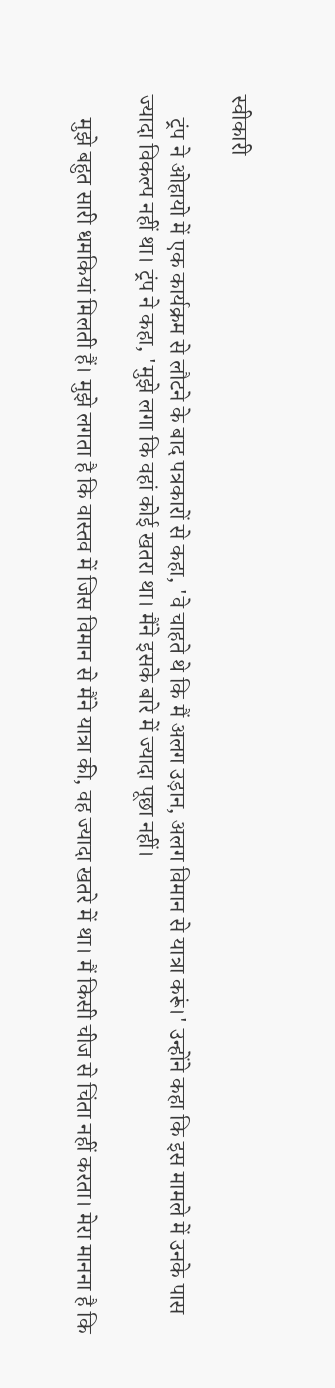स्वीकारी

    ट्रंप ने ओहायो में एक कार्यक्रम से लौटने के बाद पत्रकारों से कहा, 'वे चाहते थे कि मैं अलग उड़ान, अलग विमान से यात्रा करूं।' उन्होंने कहा कि इस मामले में उनके पास ज्यादा विकल्प नहीं था। ट्रंप ने कहा, 'मुझे लगा कि वहां कोई खतरा था। मैंने इसके बारे में ज्यादा पूछा नहीं।

    मुझे बहुत सारी धमकियां मिलती हैं। मुझे लगता है कि वास्तव में जिस विमान से मैंने यात्रा की, वह ज्यादा खतरे में था। मैं किसी चीज से चिंता नहीं करता। मेरा मानना है कि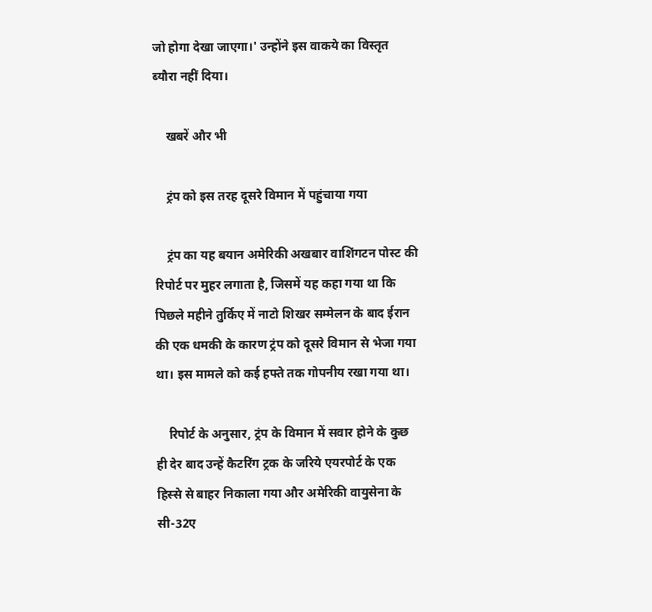जो होगा देखा जाएगा।' उन्होंने इस वाकये का विस्तृत ब्यौरा नहीं दिया।

    खबरें और भी

    ट्रंप को इस तरह दूसरे विमान में पहुंचाया गया

    ट्रंप का यह बयान अमेरिकी अखबार वाशिंगटन पोस्ट की रिपोर्ट पर मुहर लगाता है, जिसमें यह कहा गया था कि पिछले महीने तुर्किए में नाटो शिखर सम्मेलन के बाद ईरान की एक धमकी के कारण ट्रंप को दूसरे विमान से भेजा गया था। इस मामले को कई हफ्ते तक गोपनीय रखा गया था।

    रिपोर्ट के अनुसार, ट्रंप के विमान में सवार होने के कुछ ही देर बाद उन्हें कैटरिंग ट्रक के जरिये एयरपोर्ट के एक हिस्से से बाहर निकाला गया और अमेरिकी वायुसेना के सी-32ए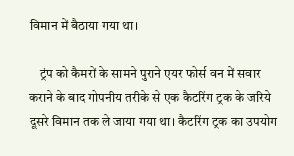विमान में बैठाया गया था।

    ट्रंप को कैमरों के सामने पुराने एयर फोर्स वन में सवार कराने के बाद गोपनीय तरीके से एक कैटरिंग ट्रक के जरिये दूसरे विमान तक ले जाया गया था। कैटरिंग ट्रक का उपयोग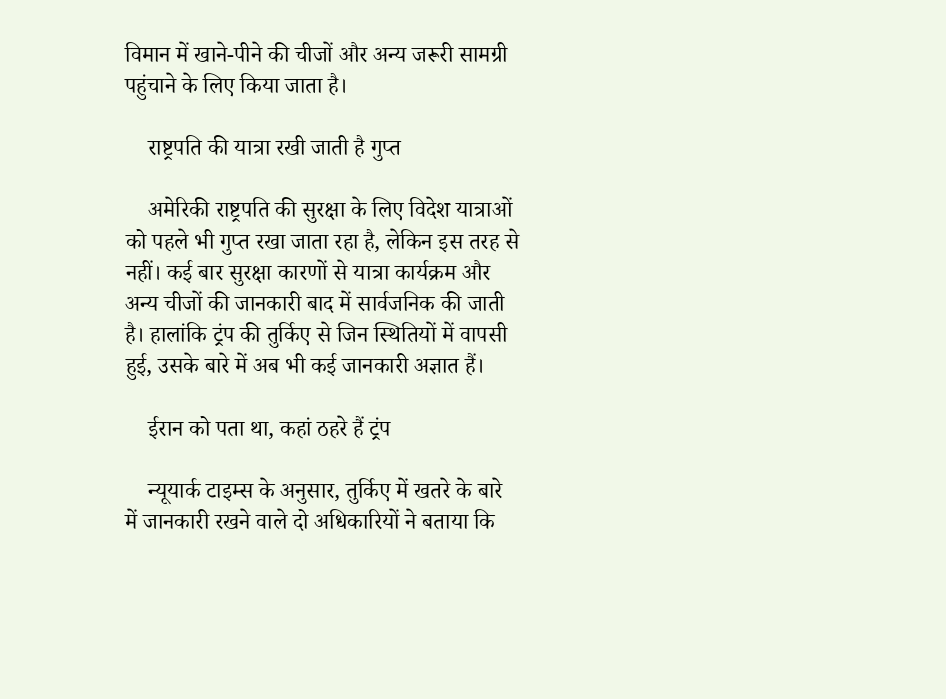विमान में खाने-पीने की चीजों और अन्य जरूरी सामग्री पहुंचाने के लिए किया जाता है।

    राष्ट्रपति की यात्रा रखी जाती है गुप्त

    अमेरिकी राष्ट्रपति की सुरक्षा के लिए विदेश यात्राओं को पहले भी गुप्त रखा जाता रहा है, लेकिन इस तरह से नहीं। कई बार सुरक्षा कारणों से यात्रा कार्यक्रम और अन्य चीजों की जानकारी बाद में सार्वजनिक की जाती है। हालांकि ट्रंप की तुर्किए से जिन स्थितियों में वापसी हुई, उसके बारे में अब भी कई जानकारी अज्ञात हैं।

    ईरान को पता था, कहां ठहरे हैं ट्रंप

    न्यूयार्क टाइम्स के अनुसार, तुर्किए में खतरे के बारे में जानकारी रखने वाले दो अधिकारियों ने बताया कि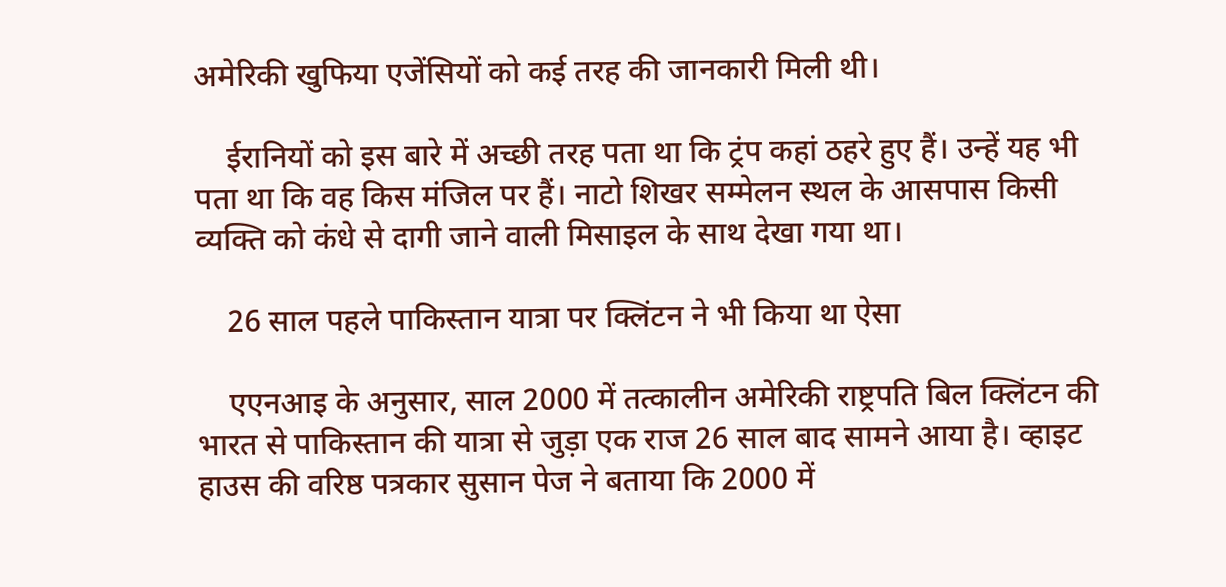अमेरिकी खुफिया एजेंसियों को कई तरह की जानकारी मिली थी।

    ईरानियों को इस बारे में अच्छी तरह पता था कि ट्रंप कहां ठहरे हुए हैं। उन्हें यह भी पता था कि वह किस मंजिल पर हैं। नाटो शिखर सम्मेलन स्थल के आसपास किसी व्यक्ति को कंधे से दागी जाने वाली मिसाइल के साथ देखा गया था।

    26 साल पहले पाकिस्तान यात्रा पर क्लिंटन ने भी किया था ऐसा

    एएनआइ के अनुसार, साल 2000 में तत्कालीन अमेरिकी राष्ट्रपति बिल क्लिंटन की भारत से पाकिस्तान की यात्रा से जुड़ा एक राज 26 साल बाद सामने आया है। व्हाइट हाउस की वरिष्ठ पत्रकार सुसान पेज ने बताया कि 2000 में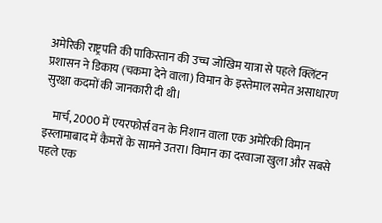अमेरिकी राष्ट्रपति की पाकिस्तान की उच्च जोखिम यात्रा से पहले क्लिंटन प्रशासन ने डिकाय (चकमा देने वाला) विमान के इस्तेमाल समेत असाधारण सुरक्षा कदमों की जानकारी दी थी।

    मार्च, 2000 में एयरफोर्स वन के निशान वाला एक अमेरिकी विमान इस्लामाबाद में कैमरों के सामने उतरा। विमान का दरवाजा खुला और सबसे पहले एक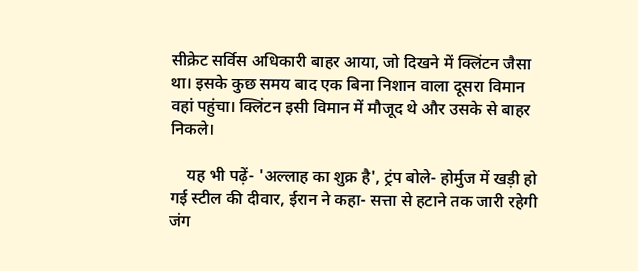सीक्रेट सर्विस अधिकारी बाहर आया, जो दिखने में क्लिंटन जैसा था। इसके कुछ समय बाद एक बिना निशान वाला दूसरा विमान वहां पहुंचा। क्लिंटन इसी विमान में मौजूद थे और उसके से बाहर निकले।

    यह भी पढ़ें- 'अल्लाह का शुक्र है', ट्रंप बोले- होर्मुज में खड़ी हो गई स्टील की दीवार, ईरान ने कहा- सत्ता से हटाने तक जारी रहेगी जंग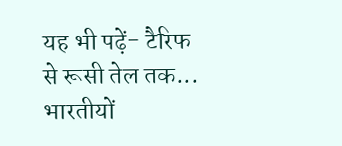यह भी पढ़ें- टैरिफ से रूसी तेल तक... भारतीयों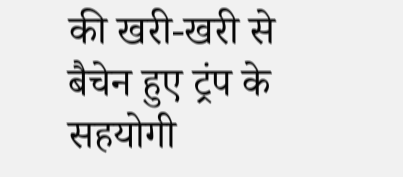की खरी-खरी से बैचेन हुए ट्रंप के सहयोगी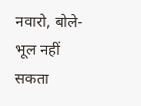नवारो, बोले- भूल नहीं सकता